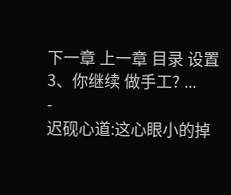下一章 上一章 目录 设置
3、你继续 做手工? ...
-
迟砚心道:这心眼小的掉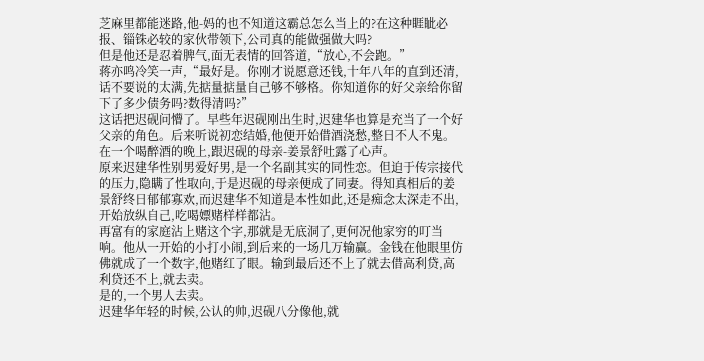芝麻里都能迷路,他-妈的也不知道这霸总怎么当上的?在这种睚眦必报、锱铢必较的家伙带领下,公司真的能做强做大吗?
但是他还是忍着脾气,面无表情的回答道,“放心,不会跑。”
蒋亦鸣冷笑一声,“最好是。你刚才说愿意还钱,十年八年的直到还清,话不要说的太满,先掂量掂量自己够不够格。你知道你的好父亲给你留下了多少债务吗?数得清吗?”
这话把迟砚问懵了。早些年迟砚刚出生时,迟建华也算是充当了一个好父亲的角色。后来听说初恋结婚,他便开始借酒浇愁,整日不人不鬼。在一个喝醉酒的晚上,跟迟砚的母亲-姜景舒吐露了心声。
原来迟建华性别男爱好男,是一个名副其实的同性恋。但迫于传宗接代的压力,隐瞒了性取向,于是迟砚的母亲便成了同妻。得知真相后的姜景舒终日郁郁寡欢,而迟建华不知道是本性如此,还是痴念太深走不出,开始放纵自己,吃喝嫖赌样样都沾。
再富有的家庭沾上赌这个字,那就是无底洞了,更何况他家穷的叮当响。他从一开始的小打小闹,到后来的一场几万输赢。金钱在他眼里仿佛就成了一个数字,他赌红了眼。输到最后还不上了就去借高利贷,高利贷还不上,就去卖。
是的,一个男人去卖。
迟建华年轻的时候,公认的帅,迟砚八分像他,就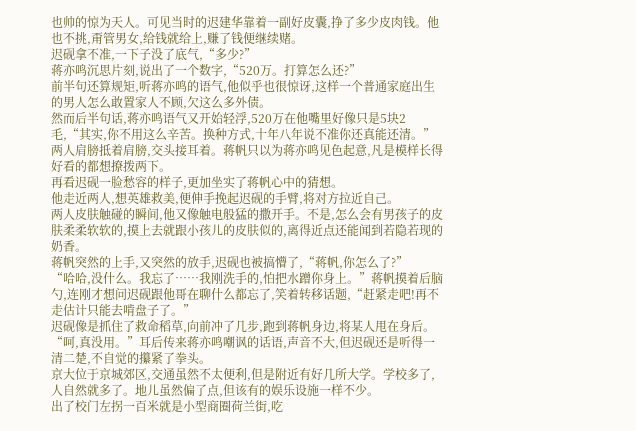也帅的惊为天人。可见当时的迟建华靠着一副好皮囊,挣了多少皮肉钱。他也不挑,甭管男女,给钱就给上,赚了钱便继续赌。
迟砚拿不准,一下子没了底气,“多少?”
蒋亦鸣沉思片刻,说出了一个数字,“520万。打算怎么还?”
前半句还算规矩,听蒋亦鸣的语气,他似乎也很惊讶,这样一个普通家庭出生的男人怎么敢置家人不顾,欠这么多外债。
然而后半句话,蒋亦鸣语气又开始轻浮,520万在他嘴里好像只是5块2毛,“其实,你不用这么辛苦。换种方式,十年八年说不准你还真能还清。”
两人肩膀抵着肩膀,交头接耳着。蒋帆只以为蒋亦鸣见色起意,凡是模样长得好看的都想撩拨两下。
再看迟砚一脸愁容的样子,更加坐实了蒋帆心中的猜想。
他走近两人,想英雄救美,便伸手挽起迟砚的手臂,将对方拉近自己。
两人皮肤触碰的瞬间,他又像触电般猛的撒开手。不是,怎么会有男孩子的皮肤柔柔软软的,摸上去就跟小孩儿的皮肤似的,离得近点还能闻到若隐若现的奶香。
蒋帆突然的上手,又突然的放手,迟砚也被搞懵了,“蒋帆,你怎么了?”
“哈哈,没什么。我忘了……我刚洗手的,怕把水蹭你身上。”蒋帆摸着后脑勺,连刚才想问迟砚跟他哥在聊什么都忘了,笑着转移话题,“赶紧走吧!再不走估计只能去啃盘子了。”
迟砚像是抓住了救命稻草,向前冲了几步,跑到蒋帆身边,将某人甩在身后。
“呵,真没用。”耳后传来蒋亦鸣嘲讽的话语,声音不大,但迟砚还是听得一清二楚,不自觉的攥紧了拳头。
京大位于京城郊区,交通虽然不太便利,但是附近有好几所大学。学校多了,人自然就多了。地儿虽然偏了点,但该有的娱乐设施一样不少。
出了校门左拐一百米就是小型商圈荷兰街,吃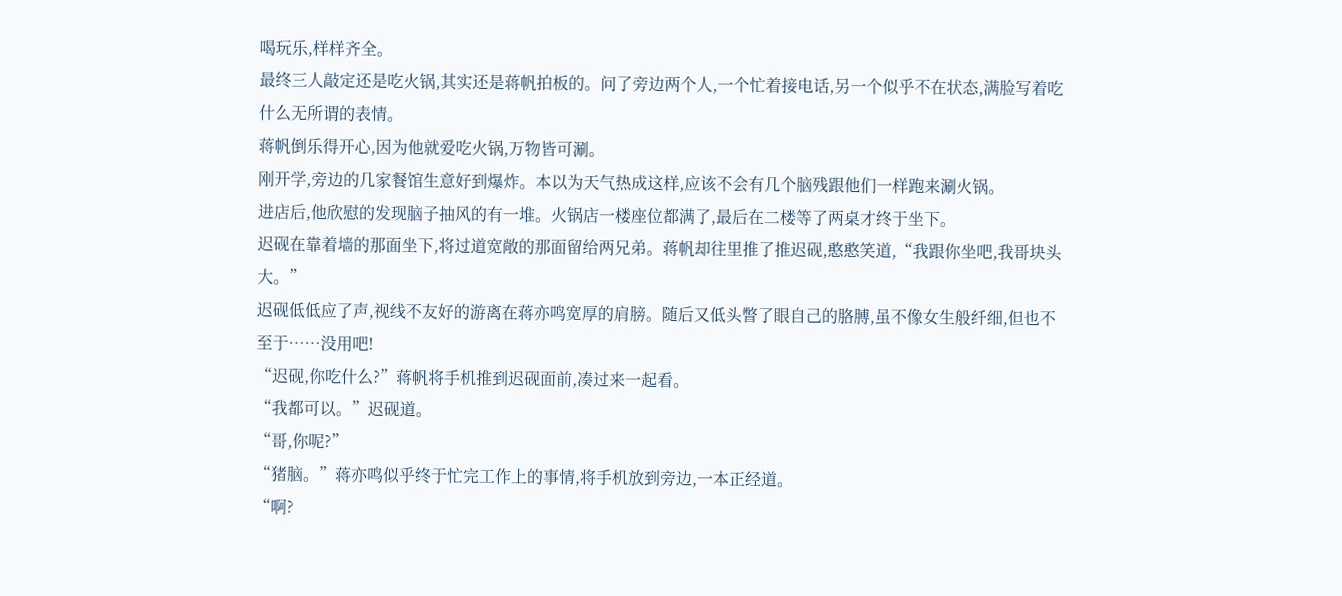喝玩乐,样样齐全。
最终三人敲定还是吃火锅,其实还是蒋帆拍板的。问了旁边两个人,一个忙着接电话,另一个似乎不在状态,满脸写着吃什么无所谓的表情。
蒋帆倒乐得开心,因为他就爱吃火锅,万物皆可涮。
刚开学,旁边的几家餐馆生意好到爆炸。本以为天气热成这样,应该不会有几个脑残跟他们一样跑来涮火锅。
进店后,他欣慰的发现脑子抽风的有一堆。火锅店一楼座位都满了,最后在二楼等了两桌才终于坐下。
迟砚在靠着墙的那面坐下,将过道宽敞的那面留给两兄弟。蒋帆却往里推了推迟砚,憨憨笑道,“我跟你坐吧,我哥块头大。”
迟砚低低应了声,视线不友好的游离在蒋亦鸣宽厚的肩膀。随后又低头瞥了眼自己的胳膊,虽不像女生般纤细,但也不至于……没用吧!
“迟砚,你吃什么?”蒋帆将手机推到迟砚面前,凑过来一起看。
“我都可以。”迟砚道。
“哥,你呢?”
“猪脑。”蒋亦鸣似乎终于忙完工作上的事情,将手机放到旁边,一本正经道。
“啊?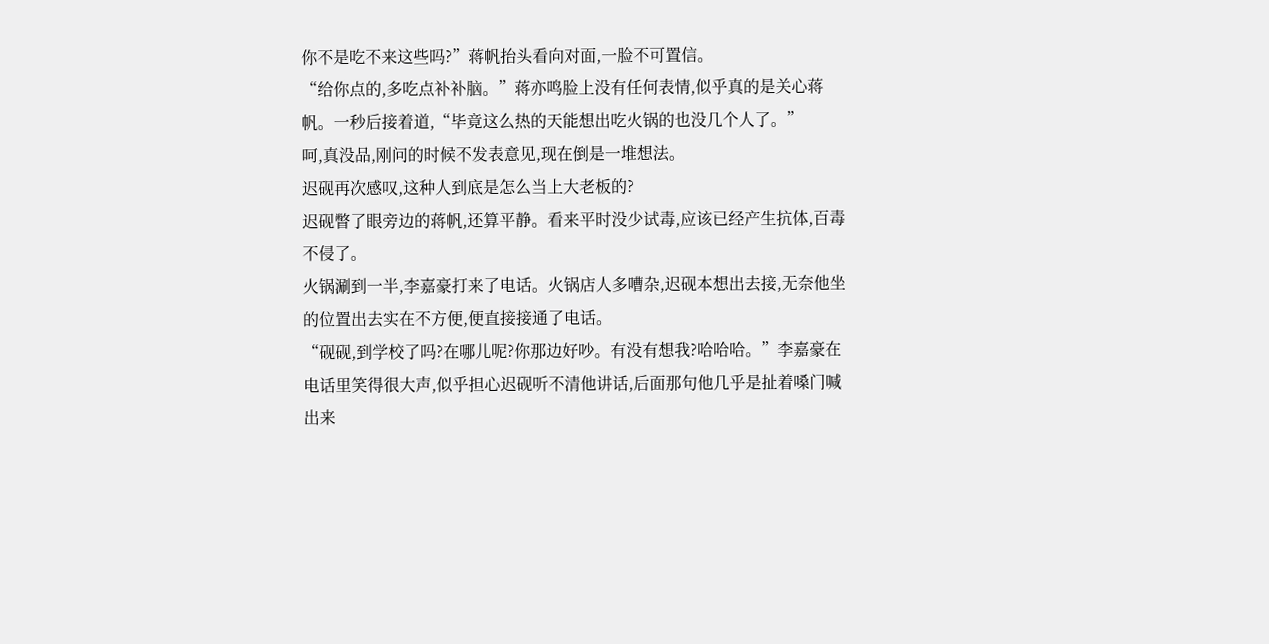你不是吃不来这些吗?”蒋帆抬头看向对面,一脸不可置信。
“给你点的,多吃点补补脑。”蒋亦鸣脸上没有任何表情,似乎真的是关心蒋帆。一秒后接着道,“毕竟这么热的天能想出吃火锅的也没几个人了。”
呵,真没品,刚问的时候不发表意见,现在倒是一堆想法。
迟砚再次感叹,这种人到底是怎么当上大老板的?
迟砚瞥了眼旁边的蒋帆,还算平静。看来平时没少试毒,应该已经产生抗体,百毒不侵了。
火锅涮到一半,李嘉豪打来了电话。火锅店人多嘈杂,迟砚本想出去接,无奈他坐的位置出去实在不方便,便直接接通了电话。
“砚砚,到学校了吗?在哪儿呢?你那边好吵。有没有想我?哈哈哈。”李嘉豪在电话里笑得很大声,似乎担心迟砚听不清他讲话,后面那句他几乎是扯着嗓门喊出来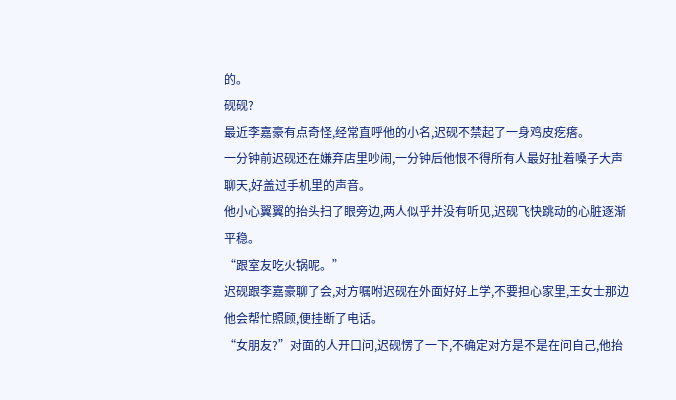的。
砚砚?
最近李嘉豪有点奇怪,经常直呼他的小名,迟砚不禁起了一身鸡皮疙瘩。
一分钟前迟砚还在嫌弃店里吵闹,一分钟后他恨不得所有人最好扯着嗓子大声聊天,好盖过手机里的声音。
他小心翼翼的抬头扫了眼旁边,两人似乎并没有听见,迟砚飞快跳动的心脏逐渐平稳。
“跟室友吃火锅呢。”
迟砚跟李嘉豪聊了会,对方嘱咐迟砚在外面好好上学,不要担心家里,王女士那边他会帮忙照顾,便挂断了电话。
“女朋友?”对面的人开口问,迟砚愣了一下,不确定对方是不是在问自己,他抬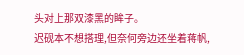头对上那双漆黑的眸子。
迟砚本不想搭理,但奈何旁边还坐着蒋帆,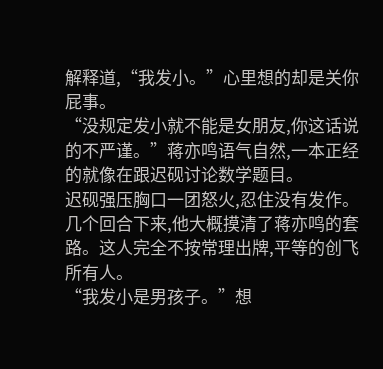解释道,“我发小。”心里想的却是关你屁事。
“没规定发小就不能是女朋友,你这话说的不严谨。”蒋亦鸣语气自然,一本正经的就像在跟迟砚讨论数学题目。
迟砚强压胸口一团怒火,忍住没有发作。几个回合下来,他大概摸清了蒋亦鸣的套路。这人完全不按常理出牌,平等的创飞所有人。
“我发小是男孩子。”想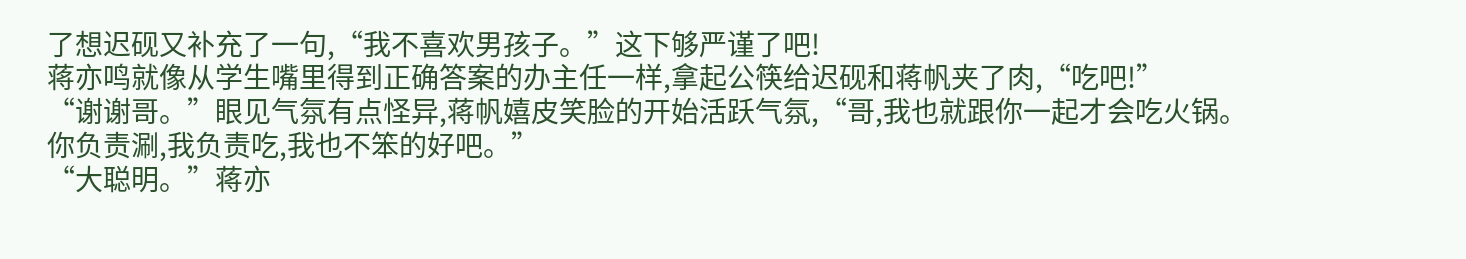了想迟砚又补充了一句,“我不喜欢男孩子。”这下够严谨了吧!
蒋亦鸣就像从学生嘴里得到正确答案的办主任一样,拿起公筷给迟砚和蒋帆夹了肉,“吃吧!”
“谢谢哥。”眼见气氛有点怪异,蒋帆嬉皮笑脸的开始活跃气氛,“哥,我也就跟你一起才会吃火锅。你负责涮,我负责吃,我也不笨的好吧。”
“大聪明。”蒋亦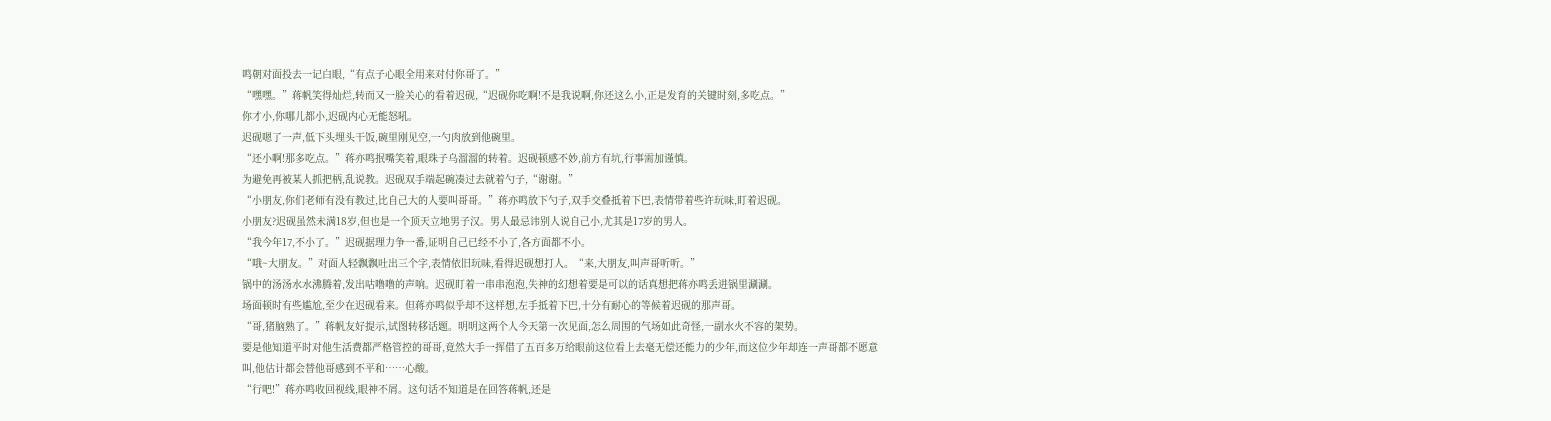鸣朝对面投去一记白眼,“有点子心眼全用来对付你哥了。”
“嘿嘿。”蒋帆笑得灿烂,转而又一脸关心的看着迟砚,“迟砚你吃啊!不是我说啊,你还这么小,正是发育的关键时刻,多吃点。”
你才小,你哪儿都小,迟砚内心无能怒吼。
迟砚嗯了一声,低下头埋头干饭,碗里刚见空,一勺肉放到他碗里。
“还小啊!那多吃点。”蒋亦鸣抿嘴笑着,眼珠子乌溜溜的转着。迟砚顿感不妙,前方有坑,行事需加谨慎。
为避免再被某人抓把柄,乱说教。迟砚双手端起碗凑过去就着勺子,“谢谢。”
“小朋友,你们老师有没有教过,比自己大的人要叫哥哥。”蒋亦鸣放下勺子,双手交叠抵着下巴,表情带着些许玩味,盯着迟砚。
小朋友?迟砚虽然未满18岁,但也是一个顶天立地男子汉。男人最忌讳别人说自己小,尤其是17岁的男人。
“我今年17,不小了。”迟砚据理力争一番,证明自己已经不小了,各方面都不小。
“哦~大朋友。”对面人轻飘飘吐出三个字,表情依旧玩味,看得迟砚想打人。“来,大朋友,叫声哥听听。”
锅中的汤汤水水沸腾着,发出咕噜噜的声响。迟砚盯着一串串泡泡,失神的幻想着要是可以的话真想把蒋亦鸣丢进锅里涮涮。
场面顿时有些尴尬,至少在迟砚看来。但蒋亦鸣似乎却不这样想,左手抵着下巴,十分有耐心的等候着迟砚的那声哥。
“哥,猪脑熟了。”蒋帆友好提示,试图转移话题。明明这两个人今天第一次见面,怎么周围的气场如此奇怪,一副水火不容的架势。
要是他知道平时对他生活费都严格管控的哥哥,竟然大手一挥借了五百多万给眼前这位看上去毫无偿还能力的少年,而这位少年却连一声哥都不愿意叫,他估计都会替他哥感到不平和……心酸。
“行吧!”蒋亦鸣收回视线,眼神不屑。这句话不知道是在回答蒋帆,还是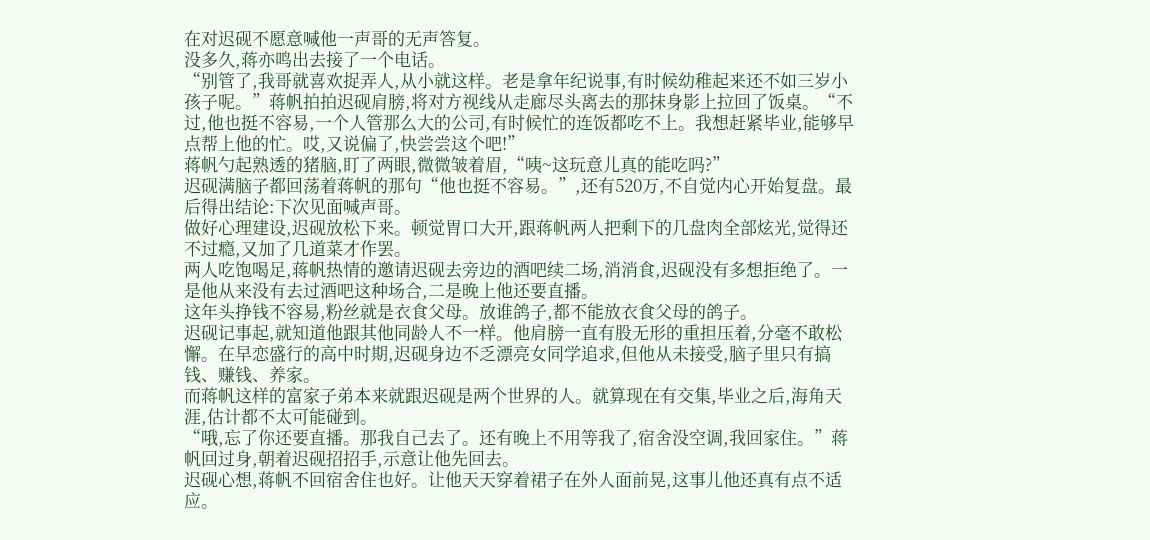在对迟砚不愿意喊他一声哥的无声答复。
没多久,蒋亦鸣出去接了一个电话。
“别管了,我哥就喜欢捉弄人,从小就这样。老是拿年纪说事,有时候幼稚起来还不如三岁小孩子呢。”蒋帆拍拍迟砚肩膀,将对方视线从走廊尽头离去的那抹身影上拉回了饭桌。“不过,他也挺不容易,一个人管那么大的公司,有时候忙的连饭都吃不上。我想赶紧毕业,能够早点帮上他的忙。哎,又说偏了,快尝尝这个吧!”
蒋帆勺起熟透的猪脑,盯了两眼,微微皱着眉,“咦~这玩意儿真的能吃吗?”
迟砚满脑子都回荡着蒋帆的那句“他也挺不容易。”,还有520万,不自觉内心开始复盘。最后得出结论:下次见面喊声哥。
做好心理建设,迟砚放松下来。顿觉胃口大开,跟蒋帆两人把剩下的几盘肉全部炫光,觉得还不过瘾,又加了几道菜才作罢。
两人吃饱喝足,蒋帆热情的邀请迟砚去旁边的酒吧续二场,消消食,迟砚没有多想拒绝了。一是他从来没有去过酒吧这种场合,二是晚上他还要直播。
这年头挣钱不容易,粉丝就是衣食父母。放谁鸽子,都不能放衣食父母的鸽子。
迟砚记事起,就知道他跟其他同龄人不一样。他肩膀一直有股无形的重担压着,分毫不敢松懈。在早恋盛行的高中时期,迟砚身边不乏漂亮女同学追求,但他从未接受,脑子里只有搞钱、赚钱、养家。
而蒋帆这样的富家子弟本来就跟迟砚是两个世界的人。就算现在有交集,毕业之后,海角天涯,估计都不太可能碰到。
“哦,忘了你还要直播。那我自己去了。还有晚上不用等我了,宿舍没空调,我回家住。”蒋帆回过身,朝着迟砚招招手,示意让他先回去。
迟砚心想,蒋帆不回宿舍住也好。让他天天穿着裙子在外人面前晃,这事儿他还真有点不适应。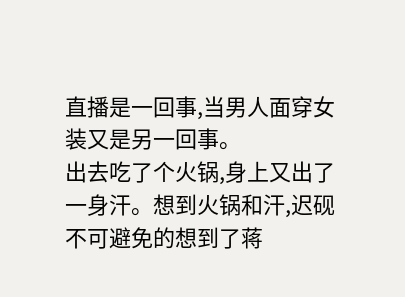直播是一回事,当男人面穿女装又是另一回事。
出去吃了个火锅,身上又出了一身汗。想到火锅和汗,迟砚不可避免的想到了蒋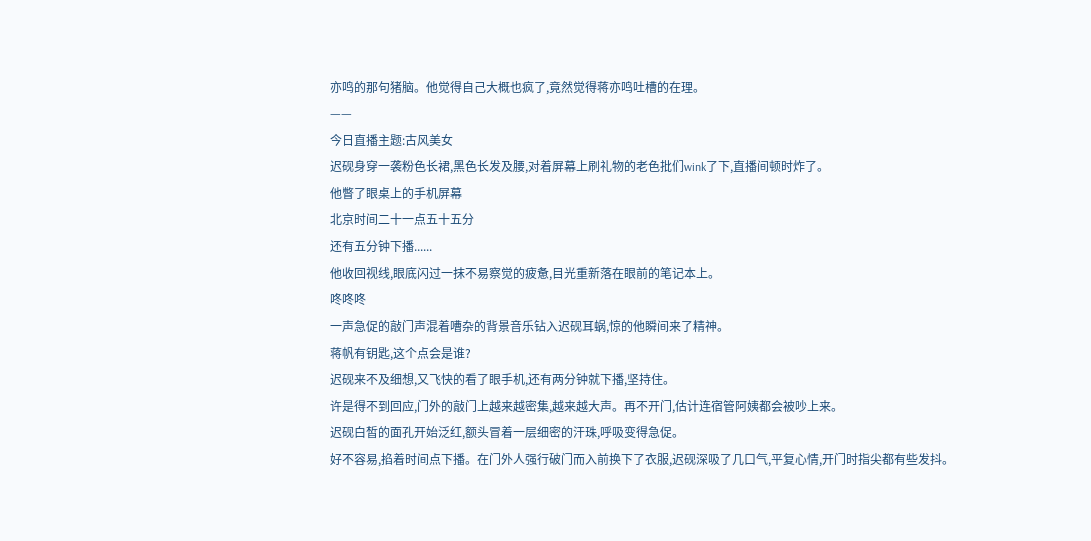亦鸣的那句猪脑。他觉得自己大概也疯了,竟然觉得蒋亦鸣吐槽的在理。
——
今日直播主题:古风美女
迟砚身穿一袭粉色长裙,黑色长发及腰,对着屏幕上刷礼物的老色批们wink了下,直播间顿时炸了。
他瞥了眼桌上的手机屏幕
北京时间二十一点五十五分
还有五分钟下播......
他收回视线,眼底闪过一抹不易察觉的疲惫,目光重新落在眼前的笔记本上。
咚咚咚
一声急促的敲门声混着嘈杂的背景音乐钻入迟砚耳蜗,惊的他瞬间来了精神。
蒋帆有钥匙,这个点会是谁?
迟砚来不及细想,又飞快的看了眼手机,还有两分钟就下播,坚持住。
许是得不到回应,门外的敲门上越来越密集,越来越大声。再不开门,估计连宿管阿姨都会被吵上来。
迟砚白皙的面孔开始泛红,额头冒着一层细密的汗珠,呼吸变得急促。
好不容易,掐着时间点下播。在门外人强行破门而入前换下了衣服,迟砚深吸了几口气,平复心情,开门时指尖都有些发抖。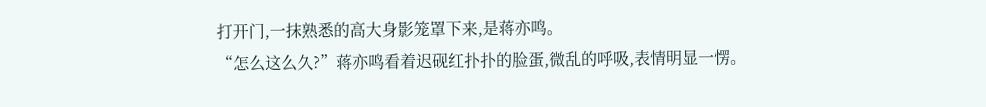打开门,一抹熟悉的高大身影笼罩下来,是蒋亦鸣。
“怎么这么久?”蒋亦鸣看着迟砚红扑扑的脸蛋,微乱的呼吸,表情明显一愣。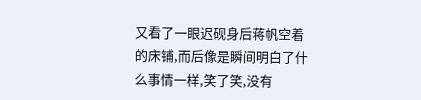又看了一眼迟砚身后蒋帆空着的床铺,而后像是瞬间明白了什么事情一样,笑了笑,没有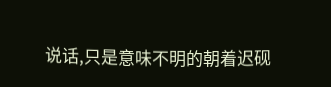说话,只是意味不明的朝着迟砚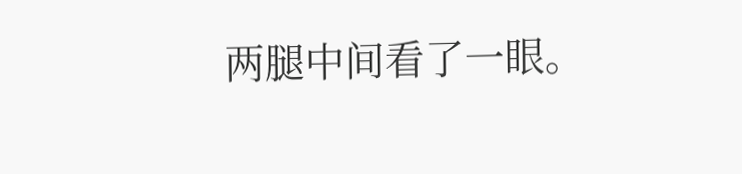两腿中间看了一眼。